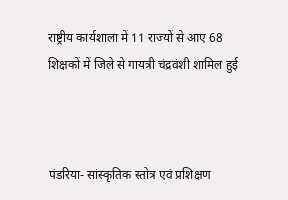राष्ट्रीय कार्यशाला में 11 राज्यों से आए 68 शिक्षकों में जिले से गायत्री चंद्रवंशी शामिल हुई



पंडरिया- सांस्कृतिक स्तोत्र एवं प्रशिक्षण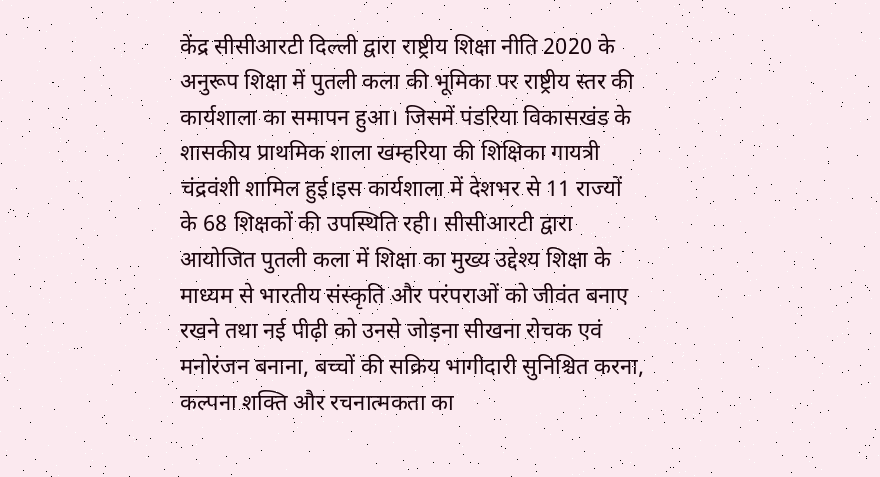केंद्र सीसीआरटी दिल्ली द्वारा राष्ट्रीय शिक्षा नीति 2020 के अनुरूप शिक्षा में पुतली कला की भूमिका पर राष्ट्रीय स्तर की कार्यशाला का समापन हुआ। जिसमें पंडरिया विकासखंड के शासकीय प्राथमिक शाला खम्हरिया की शिक्षिका गायत्री चंद्रवंशी शामिल हुई।इस कार्यशाला में देशभर से 11 राज्यों के 68 शिक्षकों की उपस्थिति रही। सीसीआरटी द्वारा आयोजित पुतली कला में शिक्षा का मुख्य उद्देश्य शिक्षा के माध्यम से भारतीय संस्कृति और परंपराओं को जीवंत बनाए रखने तथा नई पीढ़ी को उनसे जोड़ना सीखना रोचक एवं मनोरंजन बनाना, बच्चों की सक्रिय भागीदारी सुनिश्चित करना, कल्पना शक्ति और रचनात्मकता का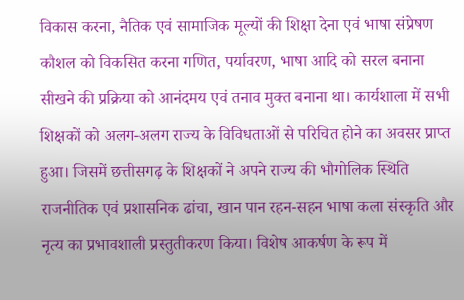विकास करना, नैतिक एवं सामाजिक मूल्यों की शिक्षा देना एवं भाषा संप्रेषण कौशल को विकसित करना गणित, पर्यावरण, भाषा आदि को सरल बनाना सीखने की प्रक्रिया को आनंदमय एवं तनाव मुक्त बनाना था। कार्यशाला में सभी शिक्षकों को अलग-अलग राज्य के विविधताओं से परिचित होने का अवसर प्राप्त हुआ। जिसमें छत्तीसगढ़ के शिक्षकों ने अपने राज्य की भौगोलिक स्थिति राजनीतिक एवं प्रशासनिक ढांचा, खान पान रहन-सहन भाषा कला संस्कृति और नृत्य का प्रभावशाली प्रस्तुतीकरण किया। विशेष आकर्षण के रूप में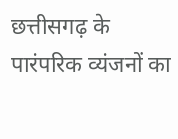छत्तीसगढ़ के पारंपरिक व्यंजनों का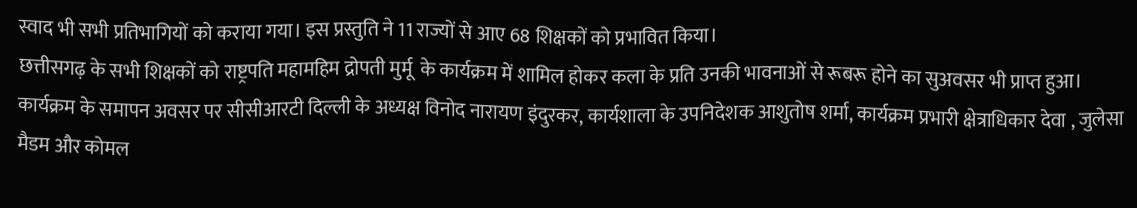स्वाद भी सभी प्रतिभागियों को कराया गया। इस प्रस्तुति ने 11 राज्यों से आए 68 शिक्षकों को प्रभावित किया।
छत्तीसगढ़ के सभी शिक्षकों को राष्ट्रपति महामहिम द्रोपती मुर्मू  के कार्यक्रम में शामिल होकर कला के प्रति उनकी भावनाओं से रूबरू होने का सुअवसर भी प्राप्त हुआ। कार्यक्रम के समापन अवसर पर सीसीआरटी दिल्ली के अध्यक्ष विनोद नारायण इंदुरकर, कार्यशाला के उपनिदेशक आशुतोष शर्मा, कार्यक्रम प्रभारी क्षेत्राधिकार देवा , जुलेसा मैडम और कोमल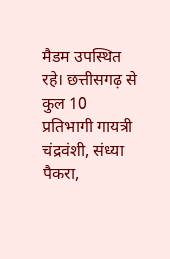मैडम उपस्थित रहे। छत्तीसगढ़ से कुल 10 प्रतिभागी गायत्री चंद्रवंशी, संध्या पैकरा,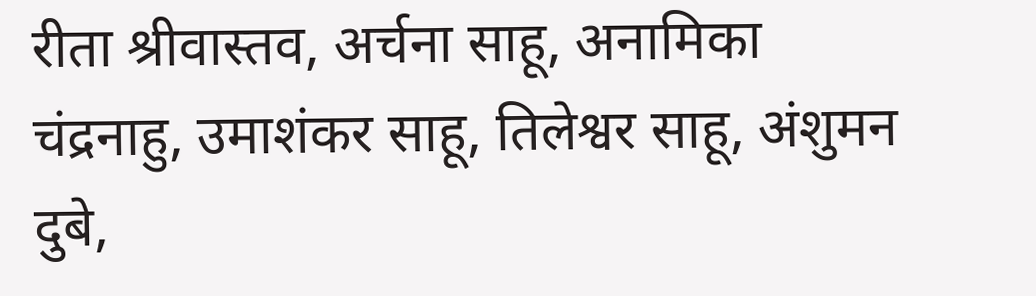रीता श्रीवास्तव, अर्चना साहू, अनामिका चंद्रनाहु, उमाशंकर साहू, तिलेश्वर साहू, अंशुमन दुबे,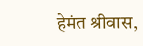हेमंत श्रीवास,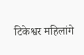टिकेश्वर महिलांगे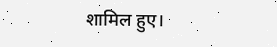शामिल हुए।